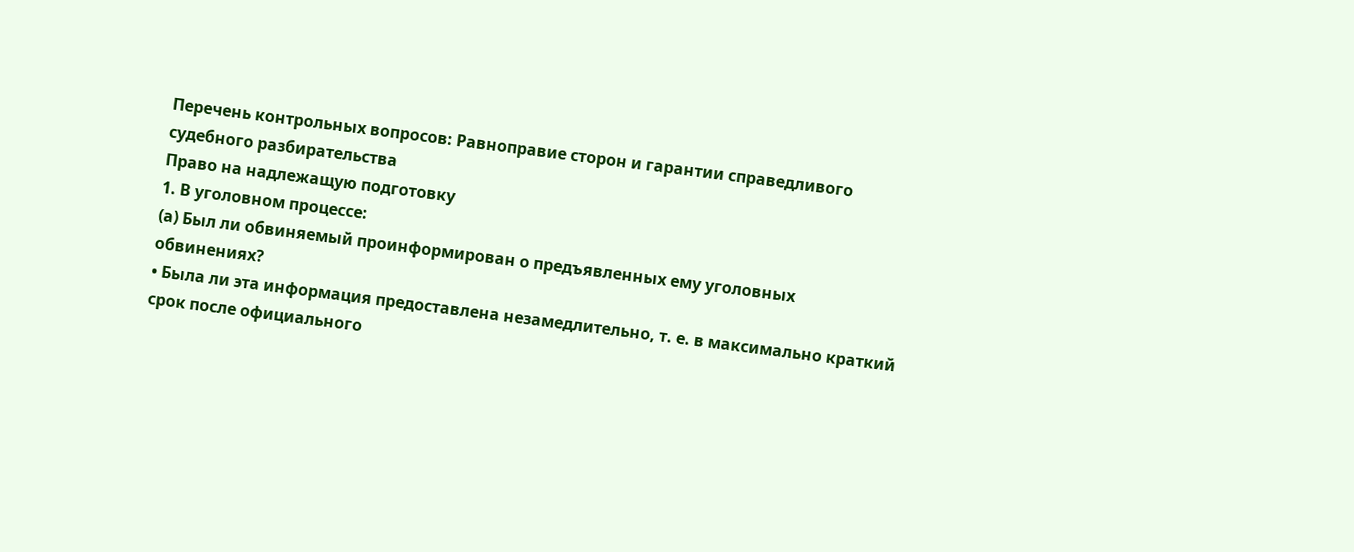Перечень контрольных вопросов: Равноправие сторон и гарантии справедливого судебного разбирательства
Право на надлежащую подготовку
1. В уголовном процессе:
(а) Был ли обвиняемый проинформирован о предъявленных ему уголовных обвинениях?
• Была ли эта информация предоставлена незамедлительно, т. е. в максимально краткий срок после официального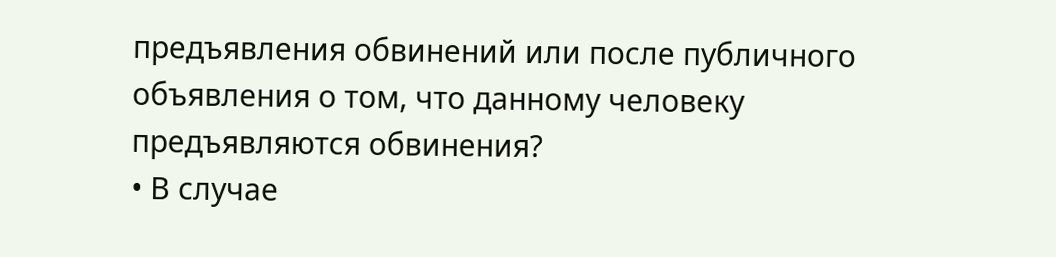предъявления обвинений или после публичного объявления о том, что данному человеку предъявляются обвинения?
• В случае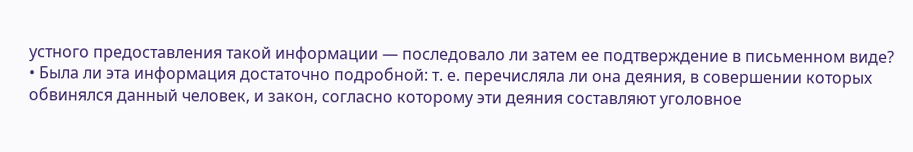устного предоставления такой информации — последовало ли затем ее подтверждение в письменном виде?
• Была ли эта информация достаточно подробной: т. е. перечисляла ли она деяния, в совершении которых обвинялся данный человек, и закон, согласно которому эти деяния составляют уголовное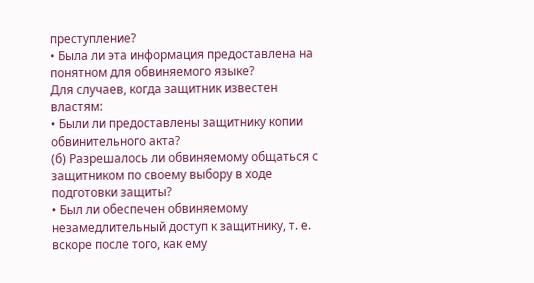преступление?
• Была ли эта информация предоставлена на понятном для обвиняемого языке?
Для случаев, когда защитник известен властям:
• Были ли предоставлены защитнику копии обвинительного акта?
(б) Разрешалось ли обвиняемому общаться с защитником по своему выбору в ходе подготовки защиты?
• Был ли обеспечен обвиняемому незамедлительный доступ к защитнику, т. е. вскоре после того, как ему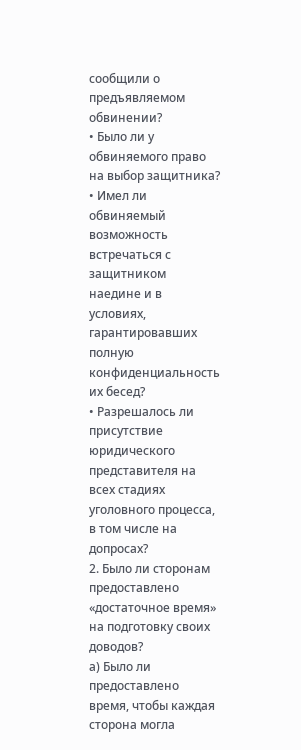сообщили о предъявляемом обвинении?
• Было ли у обвиняемого право на выбор защитника?
• Имел ли обвиняемый возможность встречаться с защитником наедине и в условиях, гарантировавших полную конфиденциальность их бесед?
• Разрешалось ли присутствие юридического представителя на всех стадиях уголовного процесса, в том числе на допросах?
2. Было ли сторонам предоставлено «достаточное время» на подготовку своих доводов?
а) Было ли предоставлено время, чтобы каждая сторона могла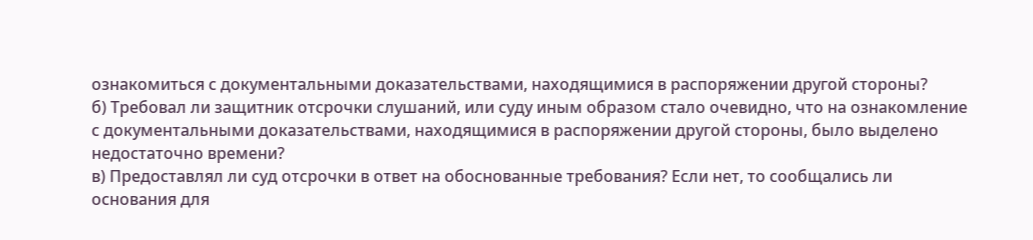ознакомиться с документальными доказательствами, находящимися в распоряжении другой стороны?
б) Требовал ли защитник отсрочки слушаний, или суду иным образом стало очевидно, что на ознакомление с документальными доказательствами, находящимися в распоряжении другой стороны, было выделено недостаточно времени?
в) Предоставлял ли суд отсрочки в ответ на обоснованные требования? Если нет, то сообщались ли основания для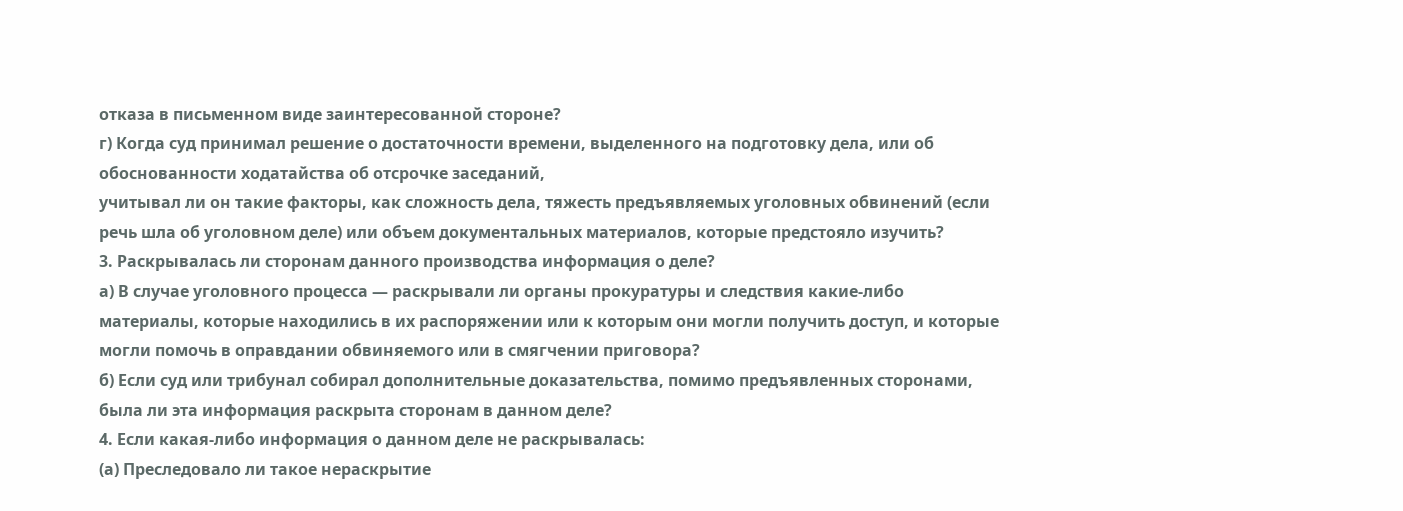отказа в письменном виде заинтересованной стороне?
г) Когда суд принимал решение о достаточности времени, выделенного на подготовку дела, или об обоснованности ходатайства об отсрочке заседаний,
учитывал ли он такие факторы, как сложность дела, тяжесть предъявляемых уголовных обвинений (если речь шла об уголовном деле) или объем документальных материалов, которые предстояло изучить?
3. Раскрывалась ли сторонам данного производства информация о деле?
а) В случае уголовного процесса — раскрывали ли органы прокуратуры и следствия какие-либо материалы, которые находились в их распоряжении или к которым они могли получить доступ, и которые могли помочь в оправдании обвиняемого или в смягчении приговора?
б) Если суд или трибунал собирал дополнительные доказательства, помимо предъявленных сторонами, была ли эта информация раскрыта сторонам в данном деле?
4. Если какая-либо информация о данном деле не раскрывалась:
(а) Преследовало ли такое нераскрытие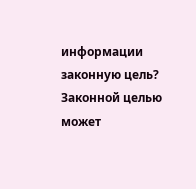информации законную цель? Законной целью может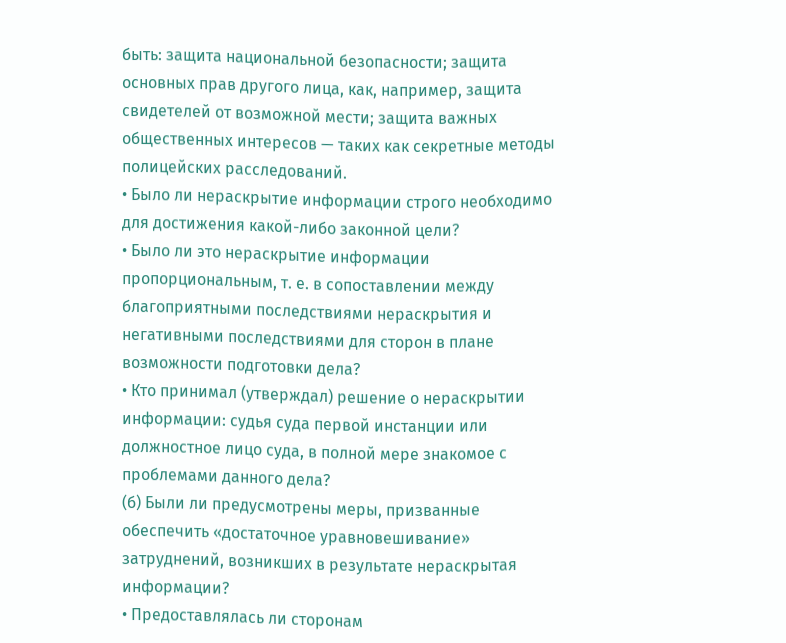быть: защита национальной безопасности; защита основных прав другого лица, как, например, защита свидетелей от возможной мести; защита важных общественных интересов — таких как секретные методы полицейских расследований.
• Было ли нераскрытие информации строго необходимо для достижения какой-либо законной цели?
• Было ли это нераскрытие информации пропорциональным, т. е. в сопоставлении между благоприятными последствиями нераскрытия и негативными последствиями для сторон в плане возможности подготовки дела?
• Кто принимал (утверждал) решение о нераскрытии информации: судья суда первой инстанции или должностное лицо суда, в полной мере знакомое с проблемами данного дела?
(б) Были ли предусмотрены меры, призванные обеспечить «достаточное уравновешивание» затруднений, возникших в результате нераскрытая информации?
• Предоставлялась ли сторонам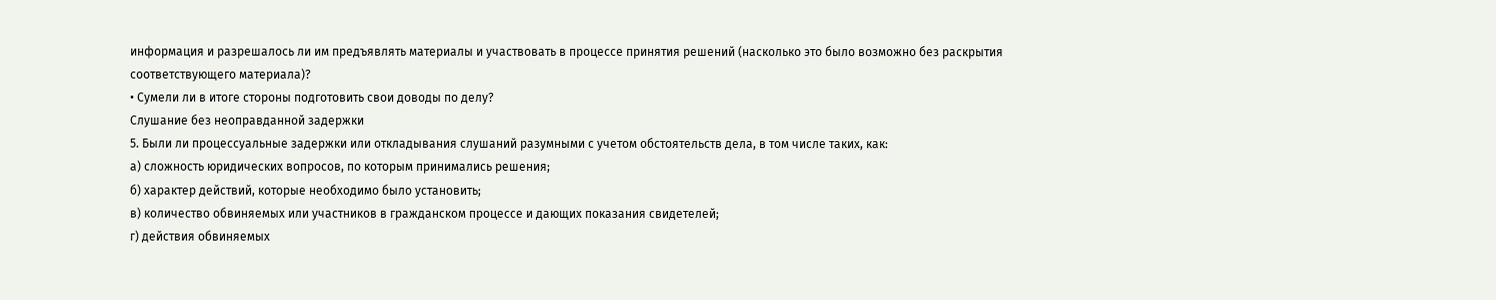информация и разрешалось ли им предъявлять материалы и участвовать в процессе принятия решений (насколько это было возможно без раскрытия соответствующего материала)?
• Сумели ли в итоге стороны подготовить свои доводы по делу?
Слушание без неоправданной задержки
5. Были ли процессуальные задержки или откладывания слушаний разумными с учетом обстоятельств дела, в том числе таких, как:
а) сложность юридических вопросов, по которым принимались решения;
б) характер действий, которые необходимо было установить;
в) количество обвиняемых или участников в гражданском процессе и дающих показания свидетелей;
г) действия обвиняемых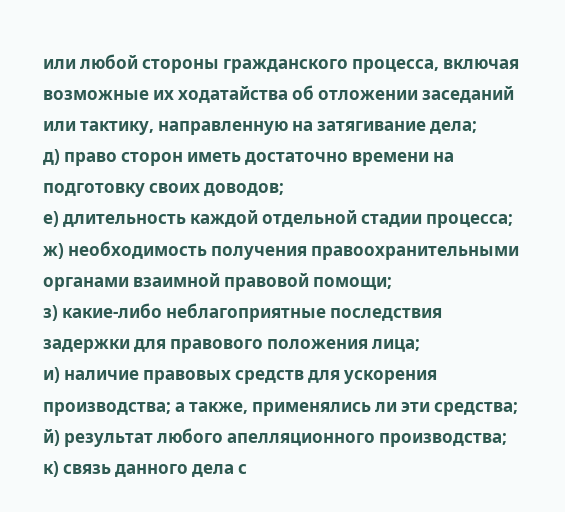или любой стороны гражданского процесса, включая возможные их ходатайства об отложении заседаний или тактику, направленную на затягивание дела;
д) право сторон иметь достаточно времени на подготовку своих доводов;
е) длительность каждой отдельной стадии процесса;
ж) необходимость получения правоохранительными органами взаимной правовой помощи;
з) какие-либо неблагоприятные последствия задержки для правового положения лица;
и) наличие правовых средств для ускорения производства; а также, применялись ли эти средства;
й) результат любого апелляционного производства;
к) связь данного дела с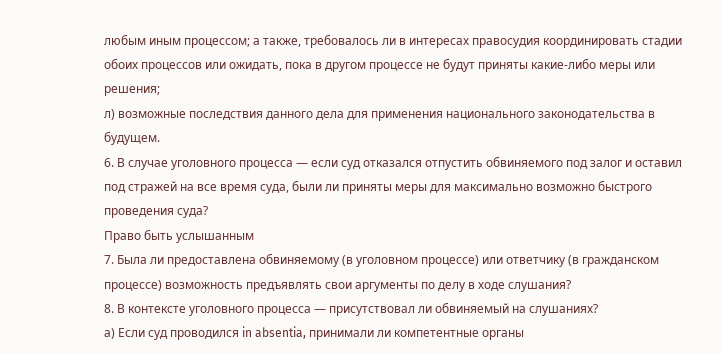любым иным процессом; а также, требовалось ли в интересах правосудия координировать стадии обоих процессов или ожидать, пока в другом процессе не будут приняты какие-либо меры или решения;
л) возможные последствия данного дела для применения национального законодательства в будущем.
6. В случае уголовного процесса — если суд отказался отпустить обвиняемого под залог и оставил под стражей на все время суда, были ли приняты меры для максимально возможно быстрого проведения суда?
Право быть услышанным
7. Была ли предоставлена обвиняемому (в уголовном процессе) или ответчику (в гражданском процессе) возможность предъявлять свои аргументы по делу в ходе слушания?
8. В контексте уголовного процесса — присутствовал ли обвиняемый на слушаниях?
а) Если суд проводился in absentia, принимали ли компетентные органы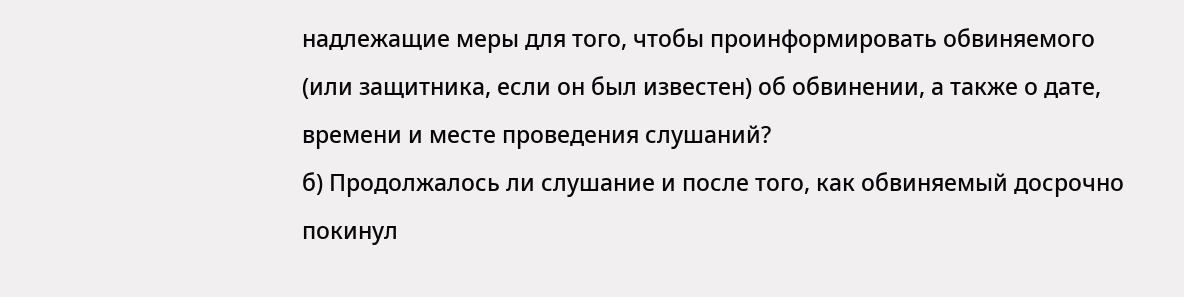надлежащие меры для того, чтобы проинформировать обвиняемого (или защитника, если он был известен) об обвинении, а также о дате, времени и месте проведения слушаний?
б) Продолжалось ли слушание и после того, как обвиняемый досрочно покинул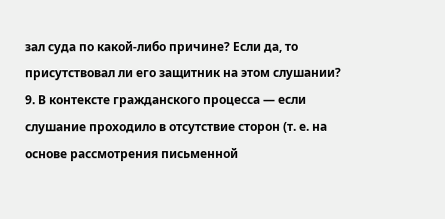зал суда по какой-либо причине? Если да, то присутствовал ли его защитник на этом слушании?
9. В контексте гражданского процесса — если слушание проходило в отсутствие сторон (т. е. на основе рассмотрения письменной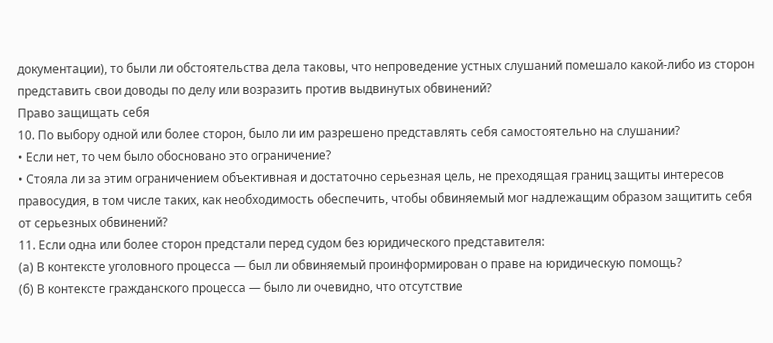документации), то были ли обстоятельства дела таковы, что непроведение устных слушаний помешало какой-либо из сторон представить свои доводы по делу или возразить против выдвинутых обвинений?
Право защищать себя
10. По выбору одной или более сторон, было ли им разрешено представлять себя самостоятельно на слушании?
• Если нет, то чем было обосновано это ограничение?
• Стояла ли за этим ограничением объективная и достаточно серьезная цель, не преходящая границ защиты интересов правосудия, в том числе таких, как необходимость обеспечить, чтобы обвиняемый мог надлежащим образом защитить себя от серьезных обвинений?
11. Если одна или более сторон предстали перед судом без юридического представителя:
(а) В контексте уголовного процесса — был ли обвиняемый проинформирован о праве на юридическую помощь?
(б) В контексте гражданского процесса — было ли очевидно, что отсутствие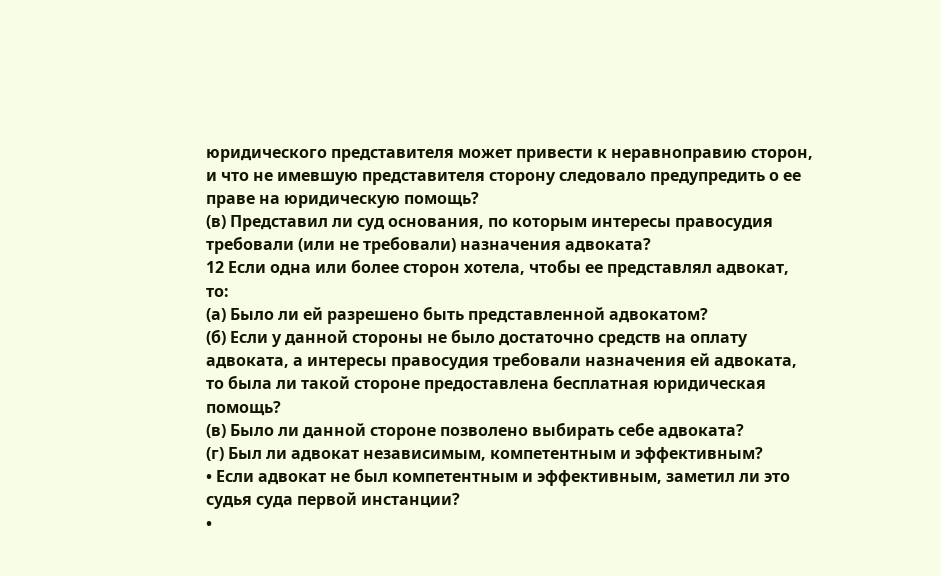юридического представителя может привести к неравноправию сторон, и что не имевшую представителя сторону следовало предупредить о ее праве на юридическую помощь?
(в) Представил ли суд основания, по которым интересы правосудия требовали (или не требовали) назначения адвоката?
12 Если одна или более сторон хотела, чтобы ее представлял адвокат, то:
(а) Было ли ей разрешено быть представленной адвокатом?
(б) Если у данной стороны не было достаточно средств на оплату адвоката, а интересы правосудия требовали назначения ей адвоката, то была ли такой стороне предоставлена бесплатная юридическая помощь?
(в) Было ли данной стороне позволено выбирать себе адвоката?
(г) Был ли адвокат независимым, компетентным и эффективным?
• Если адвокат не был компетентным и эффективным, заметил ли это судья суда первой инстанции?
•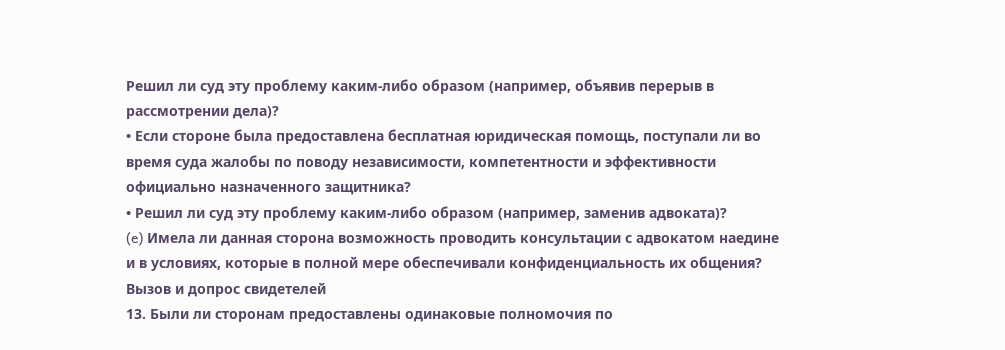Решил ли суд эту проблему каким-либо образом (например, объявив перерыв в рассмотрении дела)?
• Если стороне была предоставлена бесплатная юридическая помощь, поступали ли во время суда жалобы по поводу независимости, компетентности и эффективности официально назначенного защитника?
• Решил ли суд эту проблему каким-либо образом (например, заменив адвоката)?
(e) Имела ли данная сторона возможность проводить консультации с адвокатом наедине и в условиях, которые в полной мере обеспечивали конфиденциальность их общения?
Вызов и допрос свидетелей
13. Были ли сторонам предоставлены одинаковые полномочия по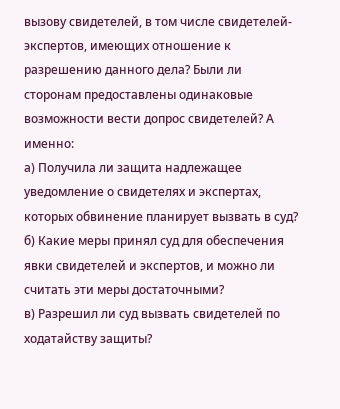вызову свидетелей, в том числе свидетелей-экспертов, имеющих отношение к разрешению данного дела? Были ли сторонам предоставлены одинаковые возможности вести допрос свидетелей? А именно:
а) Получила ли защита надлежащее уведомление о свидетелях и экспертах, которых обвинение планирует вызвать в суд?
б) Какие меры принял суд для обеспечения явки свидетелей и экспертов, и можно ли считать эти меры достаточными?
в) Разрешил ли суд вызвать свидетелей по ходатайству защиты?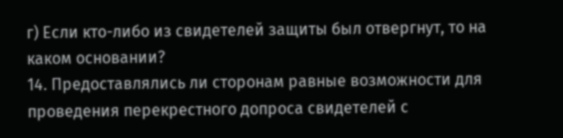г) Если кто-либо из свидетелей защиты был отвергнут, то на каком основании?
14. Предоставлялись ли сторонам равные возможности для проведения перекрестного допроса свидетелей с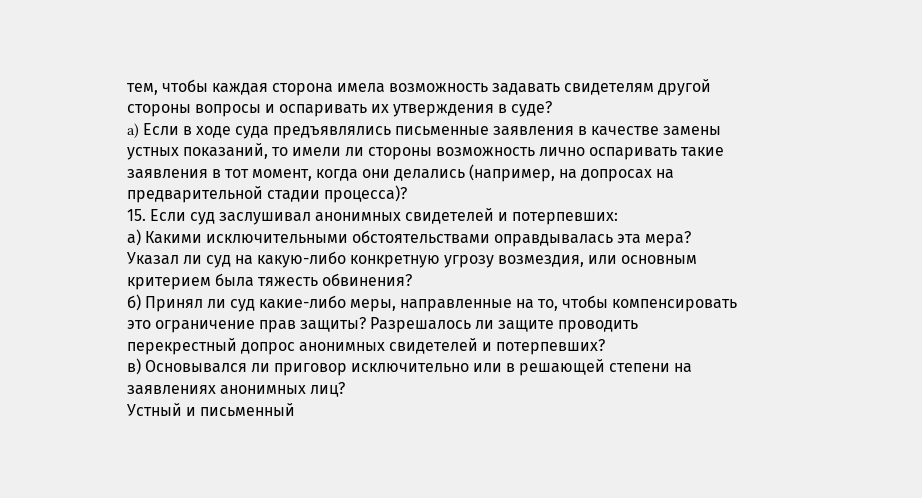тем, чтобы каждая сторона имела возможность задавать свидетелям другой стороны вопросы и оспаривать их утверждения в суде?
a) Если в ходе суда предъявлялись письменные заявления в качестве замены устных показаний, то имели ли стороны возможность лично оспаривать такие заявления в тот момент, когда они делались (например, на допросах на предварительной стадии процесса)?
15. Если суд заслушивал анонимных свидетелей и потерпевших:
а) Какими исключительными обстоятельствами оправдывалась эта мера? Указал ли суд на какую-либо конкретную угрозу возмездия, или основным критерием была тяжесть обвинения?
б) Принял ли суд какие-либо меры, направленные на то, чтобы компенсировать это ограничение прав защиты? Разрешалось ли защите проводить перекрестный допрос анонимных свидетелей и потерпевших?
в) Основывался ли приговор исключительно или в решающей степени на заявлениях анонимных лиц?
Устный и письменный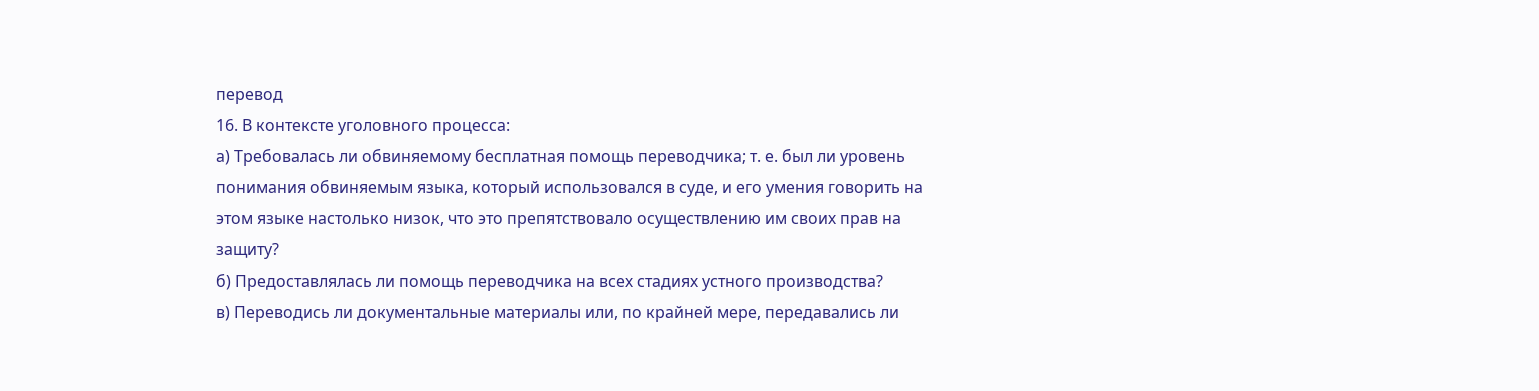перевод
16. В контексте уголовного процесса:
а) Требовалась ли обвиняемому бесплатная помощь переводчика; т. е. был ли уровень понимания обвиняемым языка, который использовался в суде, и его умения говорить на этом языке настолько низок, что это препятствовало осуществлению им своих прав на защиту?
б) Предоставлялась ли помощь переводчика на всех стадиях устного производства?
в) Переводись ли документальные материалы или, по крайней мере, передавались ли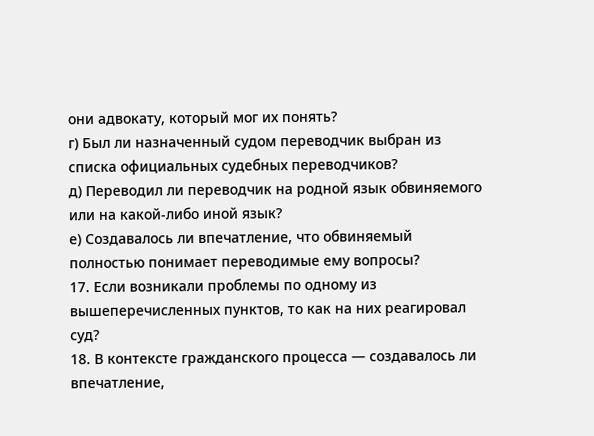они адвокату, который мог их понять?
г) Был ли назначенный судом переводчик выбран из списка официальных судебных переводчиков?
д) Переводил ли переводчик на родной язык обвиняемого или на какой-либо иной язык?
е) Создавалось ли впечатление, что обвиняемый полностью понимает переводимые ему вопросы?
17. Если возникали проблемы по одному из вышеперечисленных пунктов, то как на них реагировал суд?
18. В контексте гражданского процесса — создавалось ли впечатление,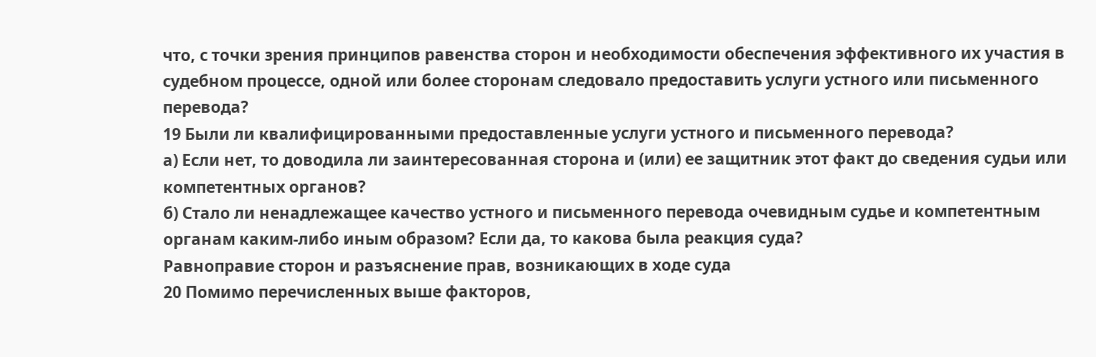что, с точки зрения принципов равенства сторон и необходимости обеспечения эффективного их участия в судебном процессе, одной или более сторонам следовало предоставить услуги устного или письменного перевода?
19 Были ли квалифицированными предоставленные услуги устного и письменного перевода?
а) Если нет, то доводила ли заинтересованная сторона и (или) ее защитник этот факт до сведения судьи или компетентных органов?
б) Стало ли ненадлежащее качество устного и письменного перевода очевидным судье и компетентным органам каким-либо иным образом? Если да, то какова была реакция суда?
Равноправие сторон и разъяснение прав, возникающих в ходе суда
20 Помимо перечисленных выше факторов,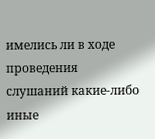имелись ли в ходе проведения слушаний какие-либо иные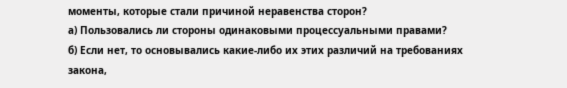моменты, которые стали причиной неравенства сторон?
а) Пользовались ли стороны одинаковыми процессуальными правами?
б) Если нет, то основывались какие-либо их этих различий на требованиях закона,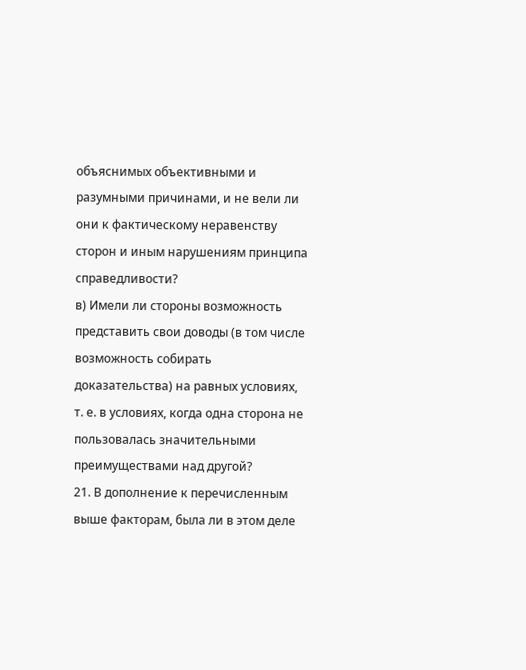объяснимых объективными и разумными причинами, и не вели ли они к фактическому неравенству сторон и иным нарушениям принципа справедливости?
в) Имели ли стороны возможность представить свои доводы (в том числе возможность собирать доказательства) на равных условиях, т. е. в условиях, когда одна сторона не пользовалась значительными преимуществами над другой?
21. В дополнение к перечисленным выше факторам, была ли в этом деле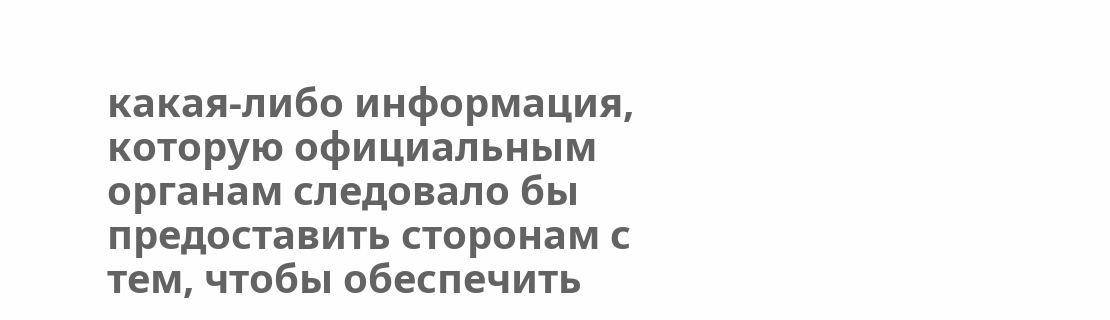какая-либо информация, которую официальным органам следовало бы предоставить сторонам с тем, чтобы обеспечить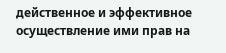действенное и эффективное осуществление ими прав на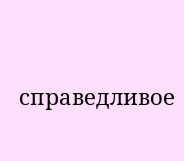справедливое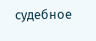судебное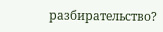разбирательство?